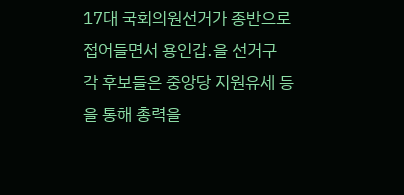17대 국회의원선거가 종반으로 접어들면서 용인갑․을 선거구 각 후보들은 중앙당 지원유세 등을 통해 총력을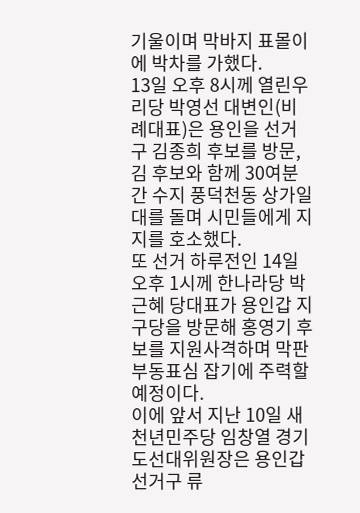기울이며 막바지 표몰이에 박차를 가했다.
13일 오후 8시께 열린우리당 박영선 대변인(비례대표)은 용인을 선거구 김종희 후보를 방문, 김 후보와 함께 30여분간 수지 풍덕천동 상가일대를 돌며 시민들에게 지지를 호소했다.
또 선거 하루전인 14일 오후 1시께 한나라당 박근혜 당대표가 용인갑 지구당을 방문해 홍영기 후보를 지원사격하며 막판 부동표심 잡기에 주력할 예정이다.
이에 앞서 지난 10일 새천년민주당 임창열 경기도선대위원장은 용인갑 선거구 류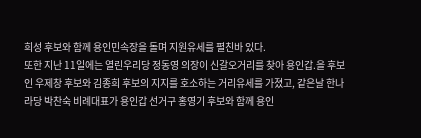희성 후보와 함께 용인민속장을 돌며 지원유세를 펼친바 있다.
또한 지난 11일에는 열린우리당 정동영 의장이 신갈오거리를 찾아 용인갑.을 후보인 우제창 후보와 김종희 후보의 지지를 호소하는 거리유세를 가졌고, 같은날 한나라당 박찬숙 비례대표가 용인갑 선거구 홍영기 후보와 함께 용인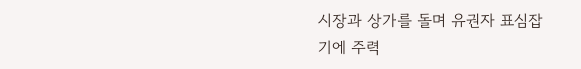시장과 상가를 돌며 유권자 표심잡기에 주력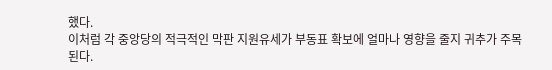했다.
이처럼 각 중앙당의 적극적인 막판 지원유세가 부동표 확보에 얼마나 영향을 줄지 귀추가 주목된다.